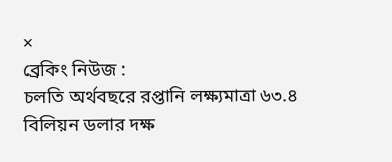×
ব্রেকিং নিউজ :
চলতি অর্থবছরে রপ্তানি লক্ষ্যমাত্রা ৬৩.৪ বিলিয়ন ডলার দক্ষ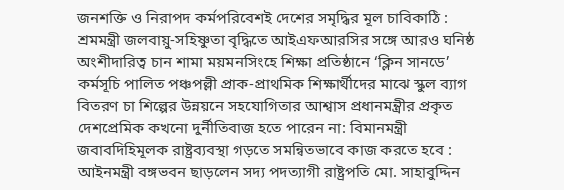জনশক্তি ও নিরাপদ কর্মপরিবেশই দেশের সমৃদ্ধির মূল চাবিকাঠি : শ্রমমন্ত্রী জলবায়ু-সহিষ্ণুতা বৃদ্ধিতে আইএফআরসির সঙ্গে আরও ঘনিষ্ঠ অংশীদারিত্ব চান শামা ময়মনসিংহে শিক্ষা প্রতিষ্ঠানে ‘ক্লিন সানডে’ কর্মসূচি পালিত পঞ্চপল্লী প্রাক-প্রাথমিক শিক্ষার্থীদের মাঝে স্কুল ব্যাগ বিতরণ চা শিল্পের উন্নয়নে সহযোগিতার আশ্বাস প্রধানমন্ত্রীর প্রকৃত দেশপ্রেমিক কখনো দুর্নীতিবাজ হতে পারেন না: বিমানমন্ত্রী জবাবদিহিমূলক রাষ্ট্রব্যবস্থা গড়তে সমন্বিতভাবে কাজ করতে হবে : আইনমন্ত্রী বঙ্গভবন ছাড়লেন সদ্য পদত্যাগী রাষ্ট্রপতি মো. সাহাবুদ্দিন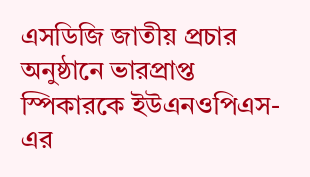এসডিজি জাতীয় প্রচার অনুষ্ঠানে ভারপ্রাপ্ত স্পিকারকে ইউএনওপিএস-এর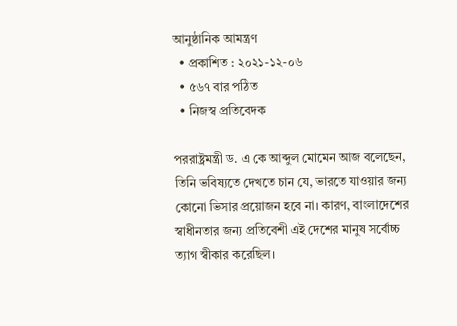আনুষ্ঠানিক আমন্ত্রণ
  • প্রকাশিত : ২০২১-১২-০৬
  • ৫৬৭ বার পঠিত
  • নিজস্ব প্রতিবেদক

পররাষ্ট্রমন্ত্রী ড. এ কে আব্দুল মোমেন আজ বলেছেন, তিনি ভবিষ্যতে দেখতে চান যে, ভারতে যাওয়ার জন্য কোনো ভিসার প্রয়োজন হবে না। কারণ, বাংলাদেশের স্বাধীনতার জন্য প্রতিবেশী এই দেশের মানুষ সর্বোচ্চ ত্যাগ স্বীকার করেছিল।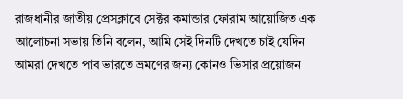রাজধানীর জাতীয় প্রেসক্লাবে সেক্টর কমান্ডার ফোরাম আয়োজিত এক আলোচনা সভায় তিনি বলেন, আমি সেই দিনটি দেখতে চাই যেদিন আমরা দেখতে পাব ভারতে ভ্রমণের জন্য কোনও ভিসার প্রয়োজন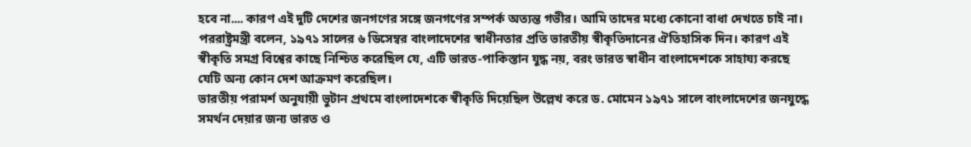হবে না.... কারণ এই দুটি দেশের জনগণের সঙ্গে জনগণের সম্পর্ক অত্যন্ত গভীর। আমি তাদের মধ্যে কোনো বাধা দেখতে চাই না।
পররাষ্ট্রমন্ত্রী বলেন, ১৯৭১ সালের ৬ ডিসেম্বর বাংলাদেশের স্বাধীনতার প্রতি ভারতীয় স্বীকৃতিদানের ঐতিহাসিক দিন। কারণ এই স্বীকৃতি সমগ্র বিশ্বের কাছে নিশ্চিত করেছিল যে, এটি ভারত-পাকিস্তান যুদ্ধ নয়, বরং ভারত স্বাধীন বাংলাদেশকে সাহায্য করছে যেটি অন্য কোন দেশ আক্রমণ করেছিল।
ভারতীয় পরামর্শ অনুযায়ী ভুটান প্রথমে বাংলাদেশকে স্বীকৃতি দিয়েছিল উল্লেখ করে ড. মোমেন ১৯৭১ সালে বাংলাদেশের জনযুদ্ধে সমর্থন দেয়ার জন্য ভারত ও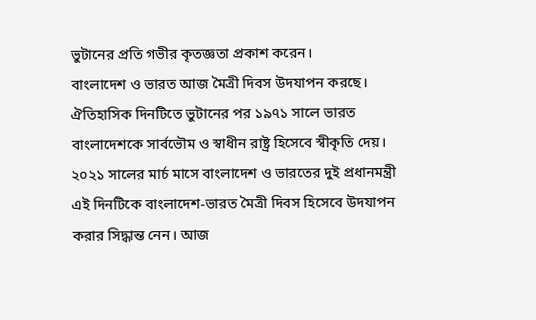ভুটানের প্রতি গভীর কৃতজ্ঞতা প্রকাশ করেন।
বাংলাদেশ ও ভারত আজ মৈত্রী দিবস উদযাপন করছে। ঐতিহাসিক দিনটিতে ভুটানের পর ১৯৭১ সালে ভারত বাংলাদেশকে সার্বভৌম ও স্বাধীন রাষ্ট্র হিসেবে স্বীকৃতি দেয়।
২০২১ সালের মার্চ মাসে বাংলাদেশ ও ভারতের দুই প্রধানমন্ত্রী এই দিনটিকে বাংলাদেশ-ভারত মৈত্রী দিবস হিসেবে উদযাপন করার সিদ্ধান্ত নেন। আজ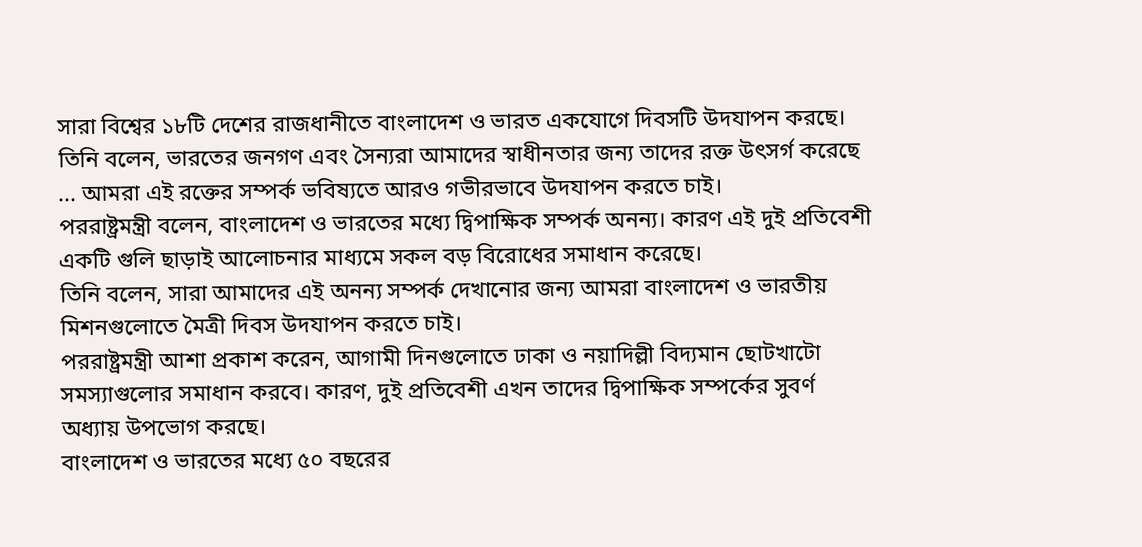সারা বিশ্বের ১৮টি দেশের রাজধানীতে বাংলাদেশ ও ভারত একযোগে দিবসটি উদযাপন করছে।
তিনি বলেন, ভারতের জনগণ এবং সৈন্যরা আমাদের স্বাধীনতার জন্য তাদের রক্ত উৎসর্গ করেছে ... আমরা এই রক্তের সম্পর্ক ভবিষ্যতে আরও গভীরভাবে উদযাপন করতে চাই।
পররাষ্ট্রমন্ত্রী বলেন, বাংলাদেশ ও ভারতের মধ্যে দ্বিপাক্ষিক সম্পর্ক অনন্য। কারণ এই দুই প্রতিবেশী একটি গুলি ছাড়াই আলোচনার মাধ্যমে সকল বড় বিরোধের সমাধান করেছে।
তিনি বলেন, সারা আমাদের এই অনন্য সম্পর্ক দেখানোর জন্য আমরা বাংলাদেশ ও ভারতীয় মিশনগুলোতে মৈত্রী দিবস উদযাপন করতে চাই।
পররাষ্ট্রমন্ত্রী আশা প্রকাশ করেন, আগামী দিনগুলোতে ঢাকা ও নয়াদিল্লী বিদ্যমান ছোটখাটো সমস্যাগুলোর সমাধান করবে। কারণ, দুই প্রতিবেশী এখন তাদের দ্বিপাক্ষিক সম্পর্কের সুবর্ণ অধ্যায় উপভোগ করছে।
বাংলাদেশ ও ভারতের মধ্যে ৫০ বছরের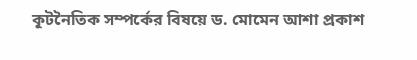কূটনৈতিক সম্পর্কের বিষয়ে ড. মোমেন আশা প্রকাশ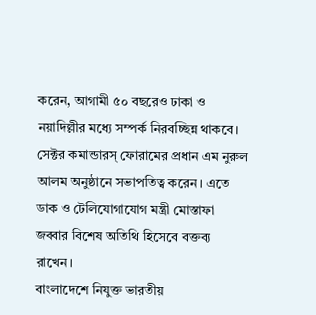করেন, আগামী ৫০ বছরেও ঢাকা ও নয়াদিল্লীর মধ্যে সম্পর্ক নিরবচ্ছিন্ন থাকবে।
সেক্টর কমান্ডারস্ ফোরামের প্রধান এম নুরুল আলম অনুষ্ঠানে সভাপতিত্ব করেন। এতে ডাক ও টেলিযোগাযোগ মন্ত্রী মোস্তাফা জব্বার বিশেষ অতিথি হিসেবে বক্তব্য রাখেন।
বাংলাদেশে নিযুক্ত ভারতীয়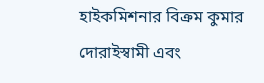হাইকমিশনার বিক্রম কুমার দোরাইস্বামী এবং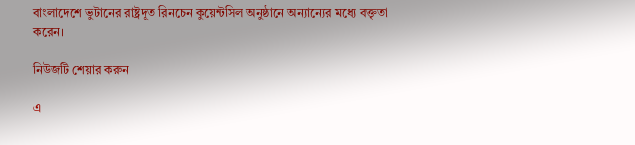বাংলাদেশে ভুটানের রাষ্ট্রদূত রিনচেন কুয়েন্টসিল অনুষ্ঠানে অন্যান্যের মধ্যে বক্তৃতা করেন।

নিউজটি শেয়ার করুন

এ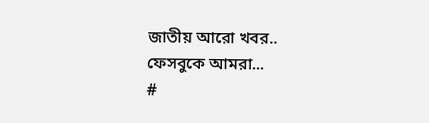জাতীয় আরো খবর..
ফেসবুকে আমরা...
#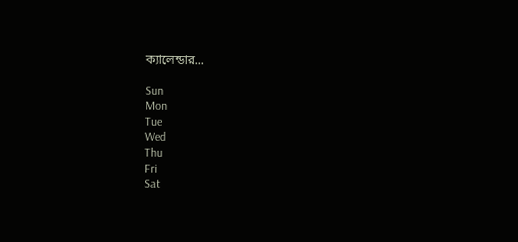ক্যালেন্ডার...

Sun
Mon
Tue
Wed
Thu
Fri
Sat